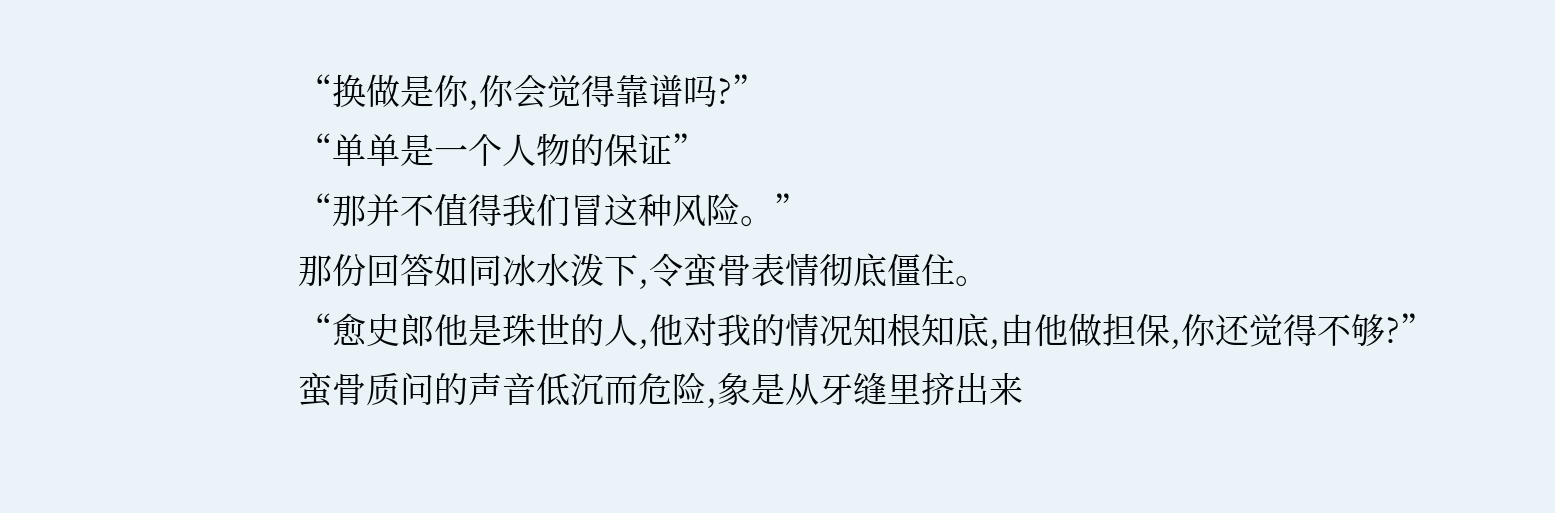“换做是你,你会觉得靠谱吗?”
“单单是一个人物的保证”
“那并不值得我们冒这种风险。”
那份回答如同冰水泼下,令蛮骨表情彻底僵住。
“愈史郎他是珠世的人,他对我的情况知根知底,由他做担保,你还觉得不够?”
蛮骨质问的声音低沉而危险,象是从牙缝里挤出来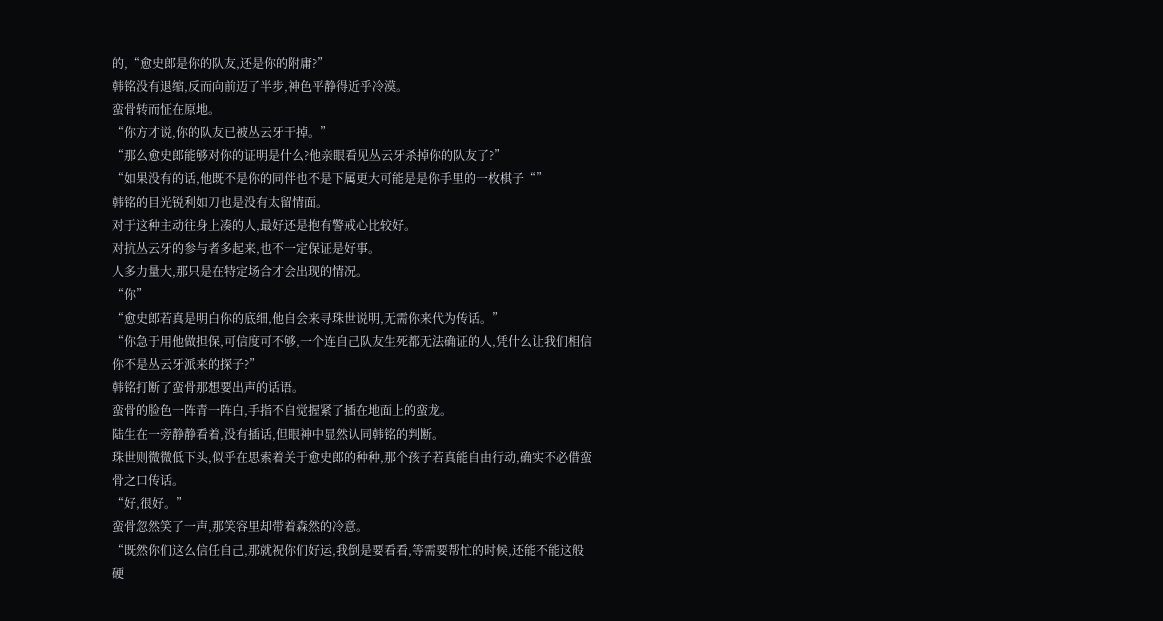的,“愈史郎是你的队友,还是你的附庸?”
韩铭没有退缩,反而向前迈了半步,神色平静得近乎冷漠。
蛮骨转而怔在原地。
“你方才说,你的队友已被丛云牙干掉。”
“那么愈史郎能够对你的证明是什么?他亲眼看见丛云牙杀掉你的队友了?”
“如果没有的话,他既不是你的同伴也不是下属更大可能是是你手里的一枚棋子“”
韩铭的目光锐利如刀也是没有太留情面。
对于这种主动往身上凑的人,最好还是抱有警戒心比较好。
对抗丛云牙的参与者多起来,也不一定保证是好事。
人多力量大,那只是在特定场合才会出现的情况。
“你”
“愈史郎若真是明白你的底细,他自会来寻珠世说明,无需你来代为传话。”
“你急于用他做担保,可信度可不够,一个连自己队友生死都无法确证的人,凭什么让我们相信你不是丛云牙派来的探子?”
韩铭打断了蛮骨那想要出声的话语。
蛮骨的脸色一阵青一阵白,手指不自觉握紧了插在地面上的蛮龙。
陆生在一旁静静看着,没有插话,但眼神中显然认同韩铭的判断。
珠世则微微低下头,似乎在思索着关于愈史郎的种种,那个孩子若真能自由行动,确实不必借蛮骨之口传话。
“好,很好。”
蛮骨忽然笑了一声,那笑容里却带着森然的冷意。
“既然你们这么信任自己,那就祝你们好运,我倒是要看看,等需要帮忙的时候,还能不能这般硬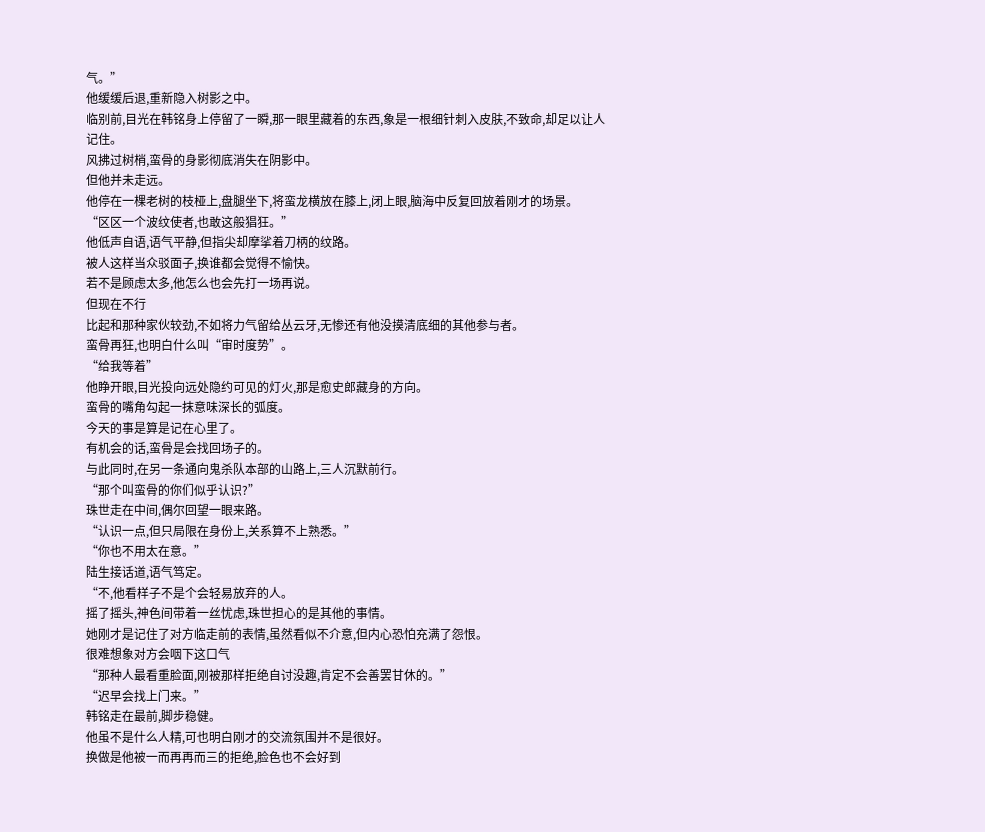气。”
他缓缓后退,重新隐入树影之中。
临别前,目光在韩铭身上停留了一瞬,那一眼里藏着的东西,象是一根细针刺入皮肤,不致命,却足以让人记住。
风拂过树梢,蛮骨的身影彻底消失在阴影中。
但他并未走远。
他停在一棵老树的枝桠上,盘腿坐下,将蛮龙横放在膝上,闭上眼,脑海中反复回放着刚才的场景。
“区区一个波纹使者,也敢这般猖狂。”
他低声自语,语气平静,但指尖却摩挲着刀柄的纹路。
被人这样当众驳面子,换谁都会觉得不愉快。
若不是顾虑太多,他怎么也会先打一场再说。
但现在不行
比起和那种家伙较劲,不如将力气留给丛云牙,无惨还有他没摸清底细的其他参与者。
蛮骨再狂,也明白什么叫“审时度势”。
“给我等着”
他睁开眼,目光投向远处隐约可见的灯火,那是愈史郎藏身的方向。
蛮骨的嘴角勾起一抹意味深长的弧度。
今天的事是算是记在心里了。
有机会的话,蛮骨是会找回场子的。
与此同时,在另一条通向鬼杀队本部的山路上,三人沉默前行。
“那个叫蛮骨的你们似乎认识?”
珠世走在中间,偶尔回望一眼来路。
“认识一点,但只局限在身份上,关系算不上熟悉。”
“你也不用太在意。”
陆生接话道,语气笃定。
“不,他看样子不是个会轻易放弃的人。
摇了摇头,神色间带着一丝忧虑,珠世担心的是其他的事情。
她刚才是记住了对方临走前的表情,虽然看似不介意,但内心恐怕充满了怨恨。
很难想象对方会咽下这口气
“那种人最看重脸面,刚被那样拒绝自讨没趣,肯定不会善罢甘休的。”
“迟早会找上门来。”
韩铭走在最前,脚步稳健。
他虽不是什么人精,可也明白刚才的交流氛围并不是很好。
换做是他被一而再再而三的拒绝,脸色也不会好到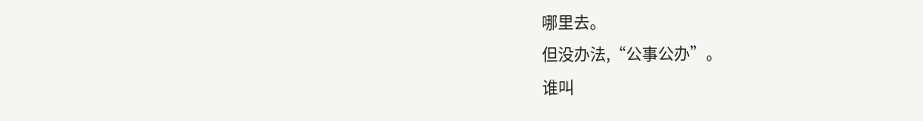哪里去。
但没办法,“公事公办”。
谁叫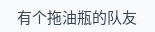有个拖油瓶的队友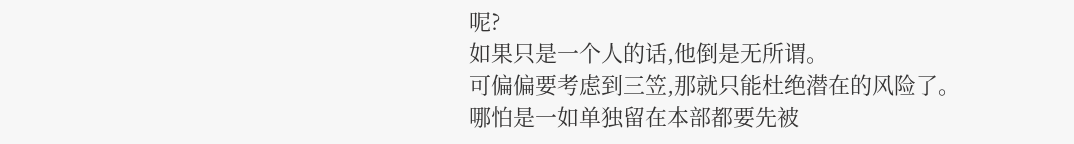呢?
如果只是一个人的话,他倒是无所谓。
可偏偏要考虑到三笠,那就只能杜绝潜在的风险了。
哪怕是一如单独留在本部都要先被